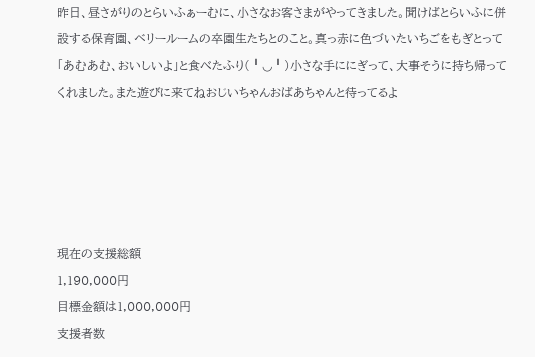昨日、昼さがりのとらいふぁーむに、小さなお客さまがやってきました。聞けばとらいふに併設する保育園、ベリールームの卒園生たちとのこと。真っ赤に色づいたいちごをもぎとって「あむあむ、おいしいよ」と食べたふり(╹◡╹)小さな手ににぎって、大事そうに持ち帰ってくれました。また遊びに来てねおじいちゃんおばあちゃんと待ってるよ





現在の支援総額
1,190,000円
目標金額は1,000,000円
支援者数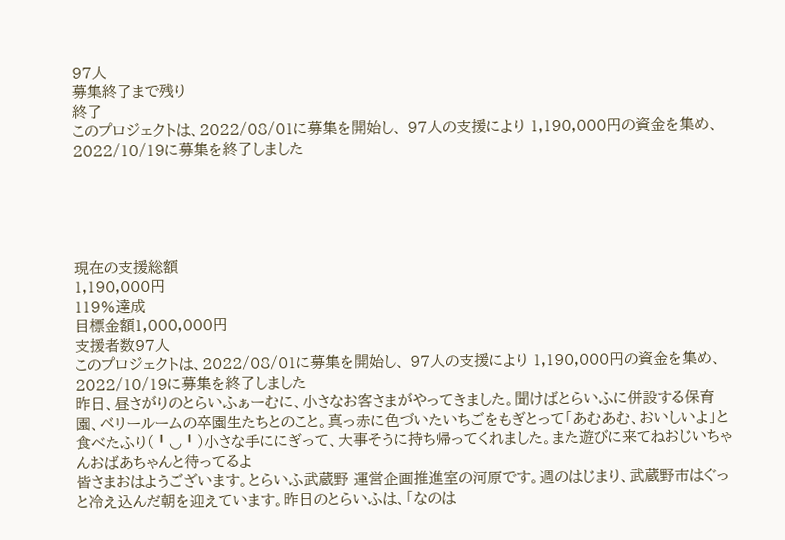97人
募集終了まで残り
終了
このプロジェクトは、2022/08/01に募集を開始し、 97人の支援により 1,190,000円の資金を集め、 2022/10/19に募集を終了しました





現在の支援総額
1,190,000円
119%達成
目標金額1,000,000円
支援者数97人
このプロジェクトは、2022/08/01に募集を開始し、 97人の支援により 1,190,000円の資金を集め、 2022/10/19に募集を終了しました
昨日、昼さがりのとらいふぁーむに、小さなお客さまがやってきました。聞けばとらいふに併設する保育園、ベリールームの卒園生たちとのこと。真っ赤に色づいたいちごをもぎとって「あむあむ、おいしいよ」と食べたふり(╹◡╹)小さな手ににぎって、大事そうに持ち帰ってくれました。また遊びに来てねおじいちゃんおばあちゃんと待ってるよ
皆さまおはようございます。とらいふ武蔵野 運営企画推進室の河原です。週のはじまり、武蔵野市はぐっと冷え込んだ朝を迎えています。昨日のとらいふは、「なのは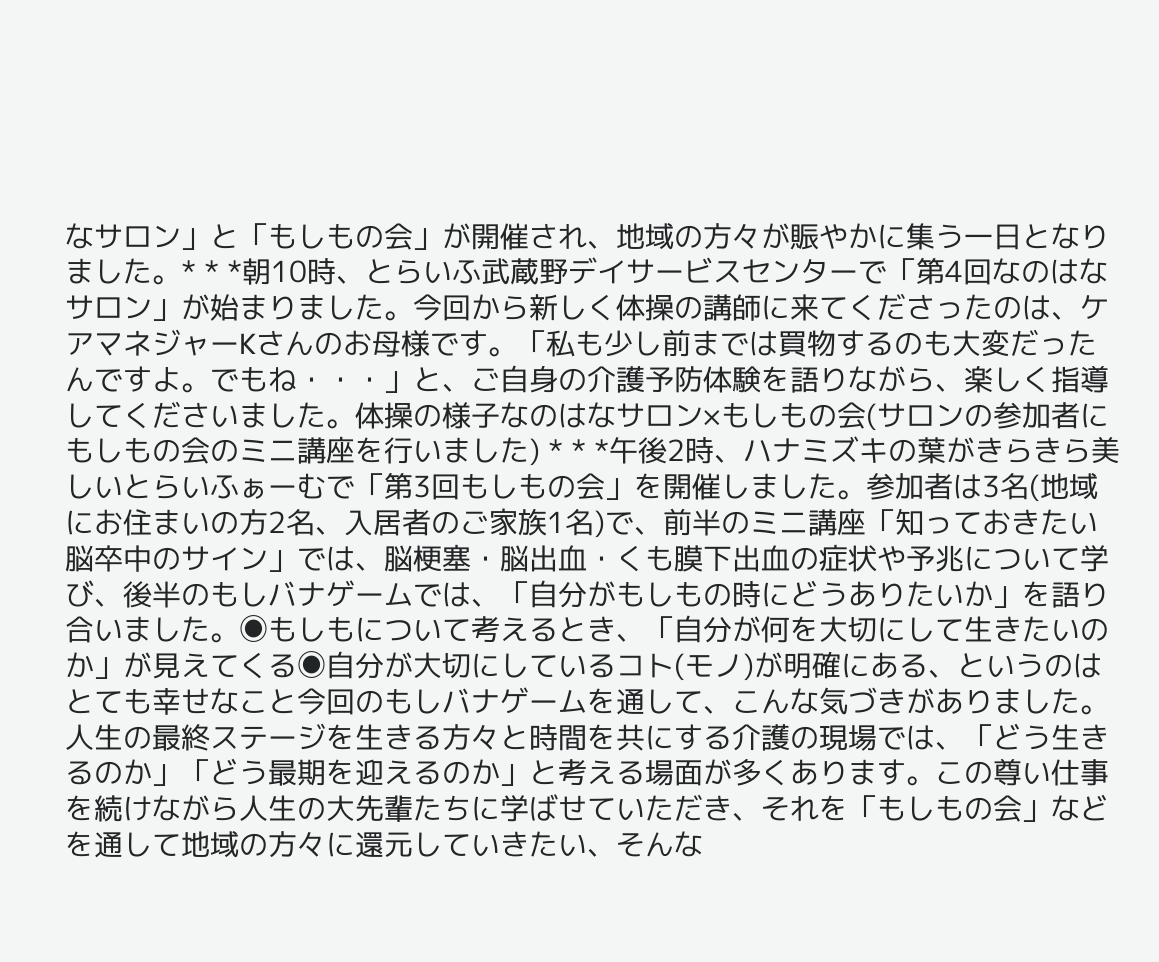なサロン」と「もしもの会」が開催され、地域の方々が賑やかに集う一日となりました。* * *朝10時、とらいふ武蔵野デイサービスセンターで「第4回なのはなサロン」が始まりました。今回から新しく体操の講師に来てくださったのは、ケアマネジャーKさんのお母様です。「私も少し前までは買物するのも大変だったんですよ。でもね・・・」と、ご自身の介護予防体験を語りながら、楽しく指導してくださいました。体操の様子なのはなサロン×もしもの会(サロンの参加者にもしもの会のミニ講座を行いました) * * *午後2時、ハナミズキの葉がきらきら美しいとらいふぁーむで「第3回もしもの会」を開催しました。参加者は3名(地域にお住まいの方2名、入居者のご家族1名)で、前半のミニ講座「知っておきたい脳卒中のサイン」では、脳梗塞・脳出血・くも膜下出血の症状や予兆について学び、後半のもしバナゲームでは、「自分がもしもの時にどうありたいか」を語り合いました。◉もしもについて考えるとき、「自分が何を大切にして生きたいのか」が見えてくる◉自分が大切にしているコト(モノ)が明確にある、というのはとても幸せなこと今回のもしバナゲームを通して、こんな気づきがありました。人生の最終ステージを生きる方々と時間を共にする介護の現場では、「どう生きるのか」「どう最期を迎えるのか」と考える場面が多くあります。この尊い仕事を続けながら人生の大先輩たちに学ばせていただき、それを「もしもの会」などを通して地域の方々に還元していきたい、そんな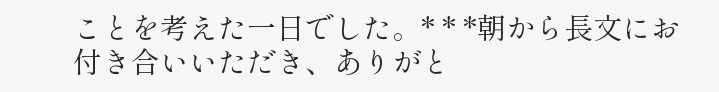ことを考えた一日でした。* * *朝から長文にお付き合いいただき、ありがと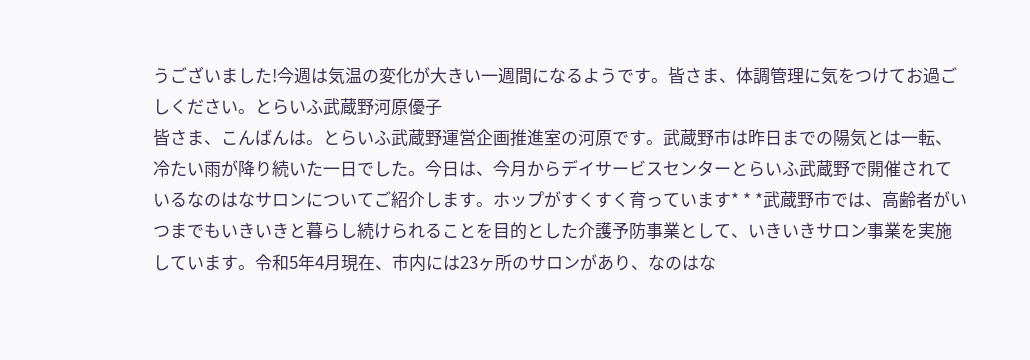うございました!今週は気温の変化が大きい一週間になるようです。皆さま、体調管理に気をつけてお過ごしください。とらいふ武蔵野河原優子
皆さま、こんばんは。とらいふ武蔵野運営企画推進室の河原です。武蔵野市は昨日までの陽気とは一転、冷たい雨が降り続いた一日でした。今日は、今月からデイサービスセンターとらいふ武蔵野で開催されているなのはなサロンについてご紹介します。ホップがすくすく育っています* * *武蔵野市では、高齢者がいつまでもいきいきと暮らし続けられることを目的とした介護予防事業として、いきいきサロン事業を実施しています。令和5年4月現在、市内には23ヶ所のサロンがあり、なのはな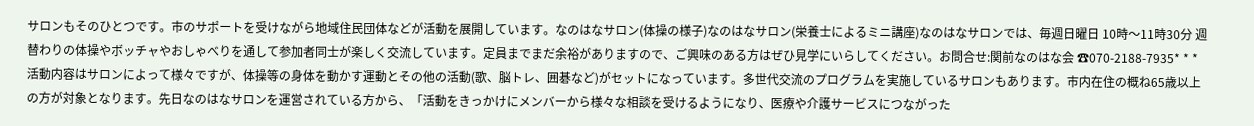サロンもそのひとつです。市のサポートを受けながら地域住民団体などが活動を展開しています。なのはなサロン(体操の様子)なのはなサロン(栄養士によるミニ講座)なのはなサロンでは、毎週日曜日 10時〜11時30分 週替わりの体操やボッチャやおしゃべりを通して参加者同士が楽しく交流しています。定員までまだ余裕がありますので、ご興味のある方はぜひ見学にいらしてください。お問合せ:関前なのはな会 ☎070-2188-7935* * *活動内容はサロンによって様々ですが、体操等の身体を動かす運動とその他の活動(歌、脳トレ、囲碁など)がセットになっています。多世代交流のプログラムを実施しているサロンもあります。市内在住の概ね65歳以上の方が対象となります。先日なのはなサロンを運営されている方から、「活動をきっかけにメンバーから様々な相談を受けるようになり、医療や介護サービスにつながった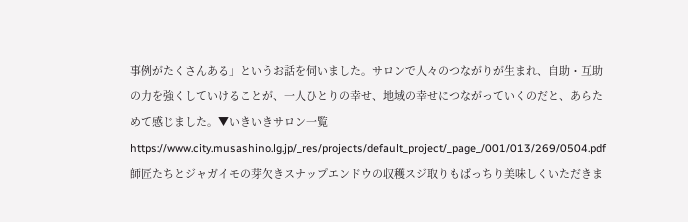事例がたくさんある」というお話を伺いました。サロンで人々のつながりが生まれ、自助・互助の力を強くしていけることが、一人ひとりの幸せ、地域の幸せにつながっていくのだと、あらためて感じました。▼いきいきサロン一覧https://www.city.musashino.lg.jp/_res/projects/default_project/_page_/001/013/269/0504.pdf師匠たちとジャガイモの芽欠きスナップエンドウの収穫スジ取りもばっちり美味しくいただきま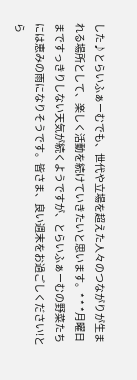した♪とらいふぁーむでも、世代や立場を超えた人々のつながりが生まれる場所として、楽しく活動を続けていきたいと思います。* * *月曜日まですっきりしない天気が続くようですが、とらいふぁーむの野菜たちには恵みの雨になりそうです。皆さま、良い週末をお過ごしください!とら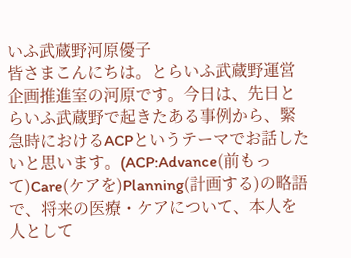いふ武蔵野河原優子
皆さまこんにちは。とらいふ武蔵野運営企画推進室の河原です。今日は、先日とらいふ武蔵野で起きたある事例から、緊急時におけるACPというテーマでお話したいと思います。(ACP:Advance(前もって)Care(ケアを)Planning(計画する)の略語で、将来の医療・ケアについて、本人を人として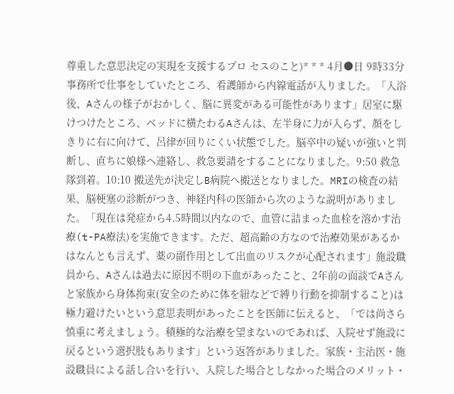尊重した意思決定の実現を支援するプロ セスのこと)* * * 4月●日 9時33分事務所で仕事をしていたところ、看護師から内線電話が入りました。「入浴後、Aさんの様子がおかしく、脳に異変がある可能性があります」居室に駆けつけたところ、ベッドに横たわるAさんは、左半身に力が入らず、顔をしきりに右に向けて、呂律が回りにくい状態でした。脳卒中の疑いが強いと判断し、直ちに娘様ヘ連絡し、救急要請をすることになりました。9:50 救急隊到着。10:10 搬送先が決定しB病院へ搬送となりました。MRIの検査の結果、脳梗塞の診断がつき、神経内科の医師から次のような説明がありました。「現在は発症から4.5時間以内なので、血管に詰まった血栓を溶かす治療(t-PA療法)を実施できます。ただ、超高齢の方なので治療効果があるかはなんとも言えず、薬の副作用として出血のリスクが心配されます」施設職員から、Aさんは過去に原因不明の下血があったこと、2年前の面談でAさんと家族から身体拘束(安全のために体を紐などで縛り行動を抑制すること)は極力避けたいという意思表明があったことを医師に伝えると、「では尚さら慎重に考えましょう。積極的な治療を望まないのであれば、入院せず施設に戻るという選択肢もあります」という返答がありました。家族・主治医・施設職員による話し合いを行い、入院した場合としなかった場合のメリット・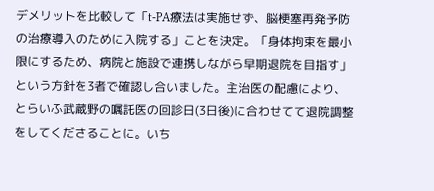デメリットを比較して「t-PA療法は実施せず、脳梗塞再発予防の治療導入のために入院する」ことを決定。「身体拘束を最小限にするため、病院と施設で連携しながら早期退院を目指す」という方針を3者で確認し合いました。主治医の配慮により、とらいふ武蔵野の嘱託医の回診日(3日後)に合わせてて退院調整をしてくださることに。いち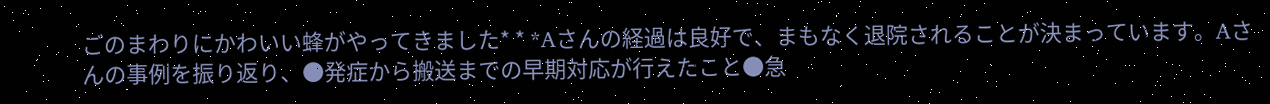ごのまわりにかわいい蜂がやってきました* * *Aさんの経過は良好で、まもなく退院されることが決まっています。Aさんの事例を振り返り、●発症から搬送までの早期対応が行えたこと●急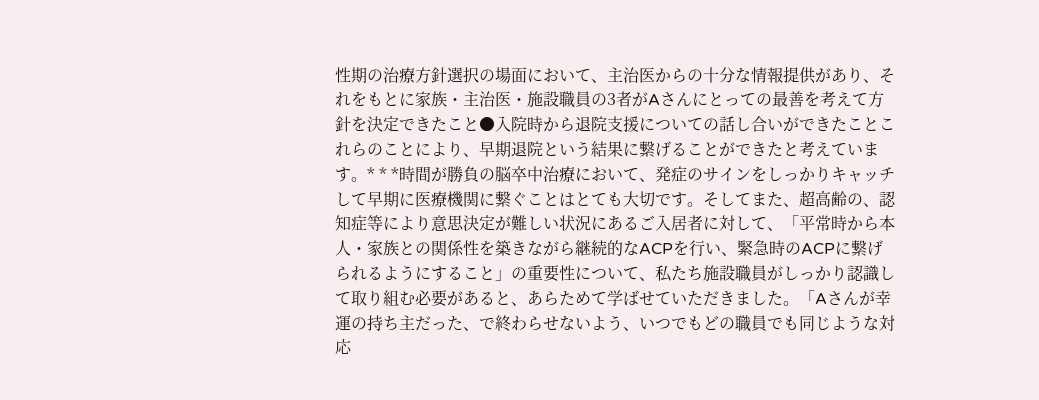性期の治療方針選択の場面において、主治医からの十分な情報提供があり、それをもとに家族・主治医・施設職員の3者がAさんにとっての最善を考えて方針を決定できたこと●入院時から退院支援についての話し合いができたことこれらのことにより、早期退院という結果に繋げることができたと考えています。* * *時間が勝負の脳卒中治療において、発症のサインをしっかりキャッチして早期に医療機関に繋ぐことはとても大切です。そしてまた、超高齢の、認知症等により意思決定が難しい状況にあるご入居者に対して、「平常時から本人・家族との関係性を築きながら継続的なACPを行い、緊急時のACPに繋げられるようにすること」の重要性について、私たち施設職員がしっかり認識して取り組む必要があると、あらためて学ばせていただきました。「Aさんが幸運の持ち主だった、で終わらせないよう、いつでもどの職員でも同じような対応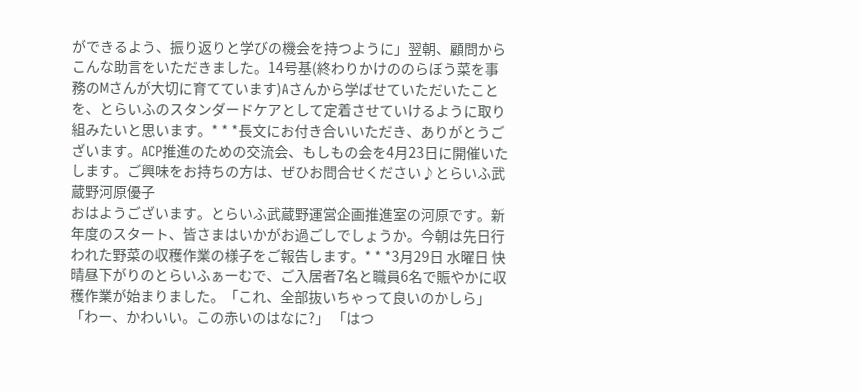ができるよう、振り返りと学びの機会を持つように」翌朝、顧問からこんな助言をいただきました。14号基(終わりかけののらぼう菜を事務のMさんが大切に育てています)Aさんから学ばせていただいたことを、とらいふのスタンダードケアとして定着させていけるように取り組みたいと思います。* * *長文にお付き合いいただき、ありがとうございます。ACP推進のための交流会、もしもの会を4月23日に開催いたします。ご興味をお持ちの方は、ぜひお問合せください♪とらいふ武蔵野河原優子
おはようございます。とらいふ武蔵野運営企画推進室の河原です。新年度のスタート、皆さまはいかがお過ごしでしょうか。今朝は先日行われた野菜の収穫作業の様子をご報告します。* * *3月29日 水曜日 快晴昼下がりのとらいふぁーむで、ご入居者7名と職員6名で賑やかに収穫作業が始まりました。「これ、全部抜いちゃって良いのかしら」「わー、かわいい。この赤いのはなに?」 「はつ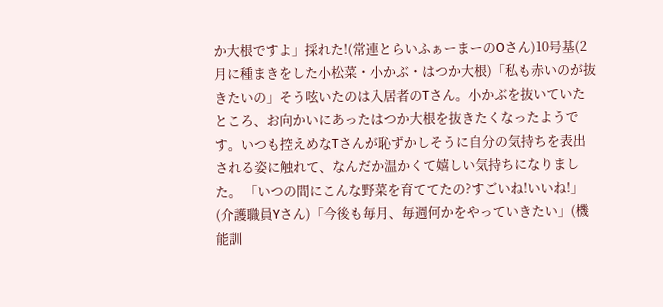か大根ですよ」採れた!(常連とらいふぁーまーのOさん)10号基(2月に種まきをした小松菜・小かぶ・はつか大根)「私も赤いのが抜きたいの」そう呟いたのは入居者のTさん。小かぶを抜いていたところ、お向かいにあったはつか大根を抜きたくなったようです。いつも控えめなTさんが恥ずかしそうに自分の気持ちを表出される姿に触れて、なんだか温かくて嬉しい気持ちになりました。 「いつの間にこんな野菜を育ててたの?すごいね!いいね!」(介護職員Yさん)「今後も毎月、毎週何かをやっていきたい」(機能訓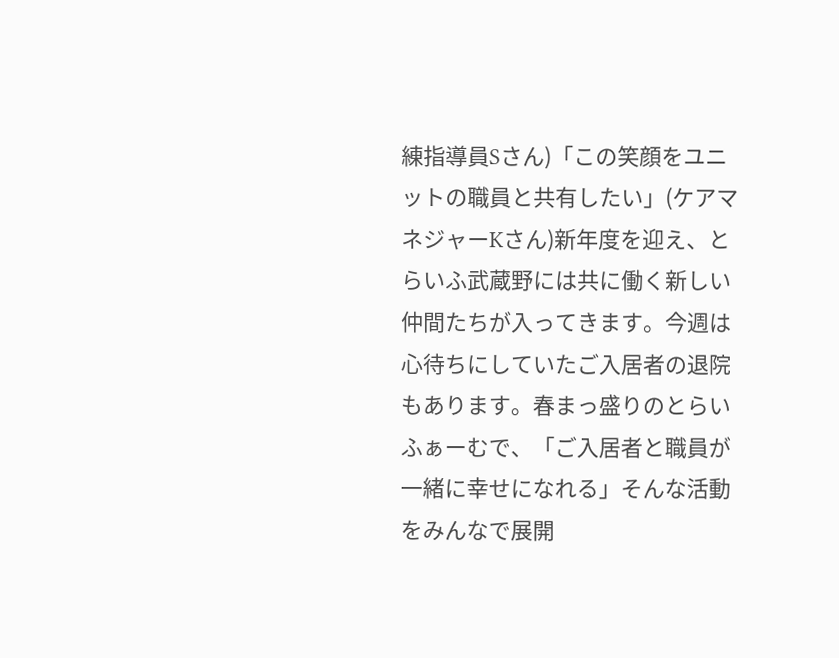練指導員Sさん)「この笑顔をユニットの職員と共有したい」(ケアマネジャーKさん)新年度を迎え、とらいふ武蔵野には共に働く新しい仲間たちが入ってきます。今週は心待ちにしていたご入居者の退院もあります。春まっ盛りのとらいふぁーむで、「ご入居者と職員が一緒に幸せになれる」そんな活動をみんなで展開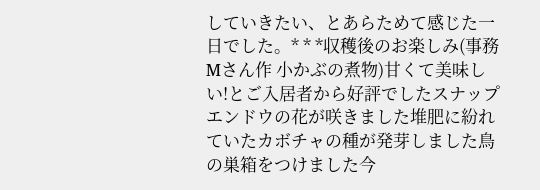していきたい、とあらためて感じた一日でした。* * *収穫後のお楽しみ(事務Mさん作 小かぶの煮物)甘くて美味しい!とご入居者から好評でしたスナップエンドウの花が咲きました堆肥に紛れていたカボチャの種が発芽しました鳥の巣箱をつけました今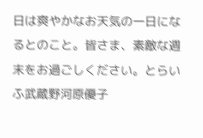日は爽やかなお天気の一日になるとのこと。皆さま、素敵な週末をお過ごしください。とらいふ武蔵野河原優子